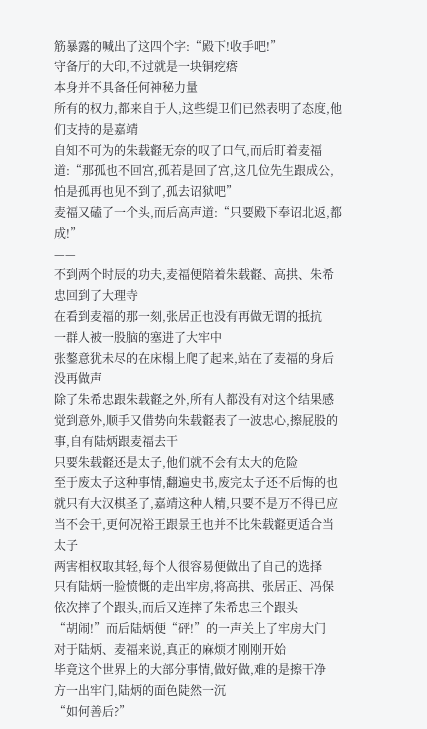筋暴露的喊出了这四个字:“殿下!收手吧!”
守备厅的大印,不过就是一块铜疙瘩
本身并不具备任何神秘力量
所有的权力,都来自于人,这些缇卫们已然表明了态度,他们支持的是嘉靖
自知不可为的朱载壡无奈的叹了口气,而后盯着麦福道:“那孤也不回宫,孤若是回了宫,这几位先生跟成公,怕是孤再也见不到了,孤去诏狱吧”
麦福又磕了一个头,而后高声道:“只要殿下奉诏北返,都成!”
——
不到两个时辰的功夫,麦福便陪着朱载壡、高拱、朱希忠回到了大理寺
在看到麦福的那一刻,张居正也没有再做无谓的抵抗
一群人被一股脑的塞进了大牢中
张鏊意犹未尽的在床榻上爬了起来,站在了麦福的身后没再做声
除了朱希忠跟朱载壡之外,所有人都没有对这个结果感觉到意外,顺手又借势向朱载壡表了一波忠心,擦屁股的事,自有陆炳跟麦福去干
只要朱载壡还是太子,他们就不会有太大的危险
至于废太子这种事情,翻遍史书,废完太子还不后悔的也就只有大汉棋圣了,嘉靖这种人精,只要不是万不得已应当不会干,更何况裕王跟景王也并不比朱载壡更适合当太子
两害相权取其轻,每个人很容易便做出了自己的选择
只有陆炳一脸愤慨的走出牢房,将高拱、张居正、冯保依次摔了个跟头,而后又连摔了朱希忠三个跟头
“胡闹!”而后陆炳便“砰!”的一声关上了牢房大门
对于陆炳、麦福来说,真正的麻烦才刚刚开始
毕竟这个世界上的大部分事情,做好做,难的是擦干净
方一出牢门,陆炳的面色陡然一沉
“如何善后?”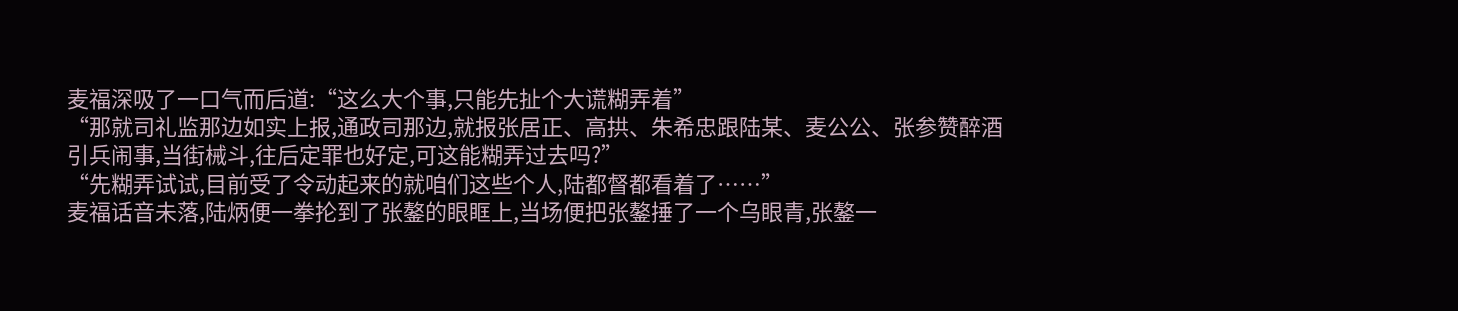麦福深吸了一口气而后道:“这么大个事,只能先扯个大谎糊弄着”
“那就司礼监那边如实上报,通政司那边,就报张居正、高拱、朱希忠跟陆某、麦公公、张参赞醉酒引兵闹事,当街械斗,往后定罪也好定,可这能糊弄过去吗?”
“先糊弄试试,目前受了令动起来的就咱们这些个人,陆都督都看着了……”
麦福话音未落,陆炳便一拳抡到了张鏊的眼眶上,当场便把张鏊捶了一个乌眼青,张鏊一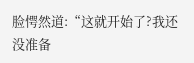脸愕然道:“这就开始了?我还没准备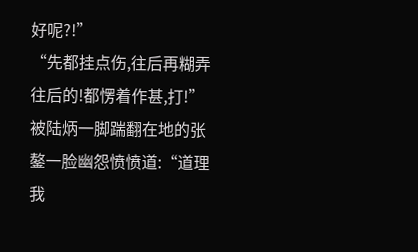好呢?!”
“先都挂点伤,往后再糊弄往后的!都愣着作甚,打!”
被陆炳一脚踹翻在地的张鏊一脸幽怨愤愤道:“道理我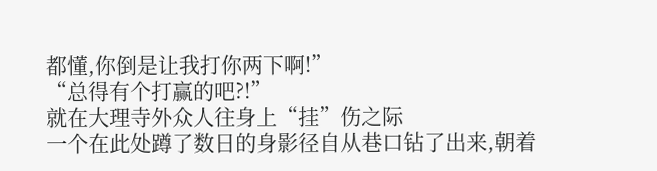都懂,你倒是让我打你两下啊!”
“总得有个打赢的吧?!”
就在大理寺外众人往身上“挂”伤之际
一个在此处蹲了数日的身影径自从巷口钻了出来,朝着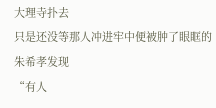大理寺扑去
只是还没等那人冲进牢中便被肿了眼眶的朱希孝发现
“有人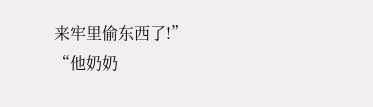来牢里偷东西了!”
“他奶奶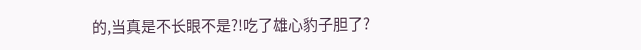的,当真是不长眼不是?!吃了雄心豹子胆了?